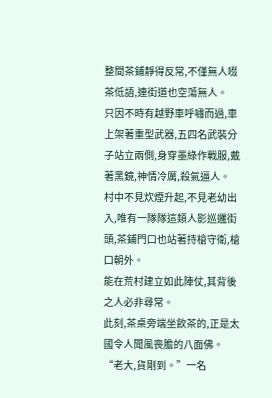整間茶鋪靜得反常,不僅無人啜茶低語,連街道也空蕩無人。
只因不時有越野車呼嘯而過,車上架著重型武器,五四名武裝分子站立兩側,身穿墨綠作戰服,戴著黑鏡,神情冷厲,殺氣逼人。
村中不見炊煙升起,不見老幼出入,唯有一隊隊這類人影巡邏街頭,茶鋪門口也站著持槍守衛,槍口朝外。
能在荒村建立如此陣仗,其背後之人必非尋常。
此刻,茶桌旁端坐飲茶的,正是太國令人聞風喪膽的八面佛。
“老大,貨剛到。”一名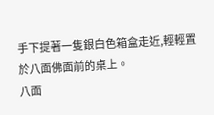手下提著一隻銀白色箱盒走近,輕輕置於八面佛面前的桌上。
八面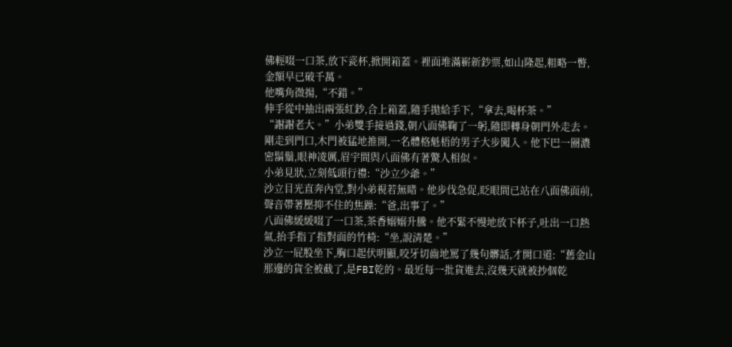佛輕啜一口茶,放下瓷杯,掀開箱蓋。裡面堆滿嶄新鈔票,如山隆起,粗略一瞥,金額早已破千萬。
他嘴角微揚,“不錯。”
伸手從中抽出兩張紅鈔,合上箱蓋,隨手拋給手下,“拿去,喝杯茶。”
“謝謝老大。”小弟雙手接過錢,朝八面佛鞠了一躬,隨即轉身朝門外走去。剛走到門口,木門被猛地推開,一名體格魁梧的男子大步闖入。他下巴一圈濃密鬍鬚,眼神凌厲,眉宇間與八面佛有著驚人相似。
小弟見狀,立刻低頭行禮:“沙立少爺。”
沙立目光直奔內堂,對小弟視若無睹。他步伐急促,眨眼間已站在八面佛面前,聲音帶著壓抑不住的焦躁:“爸,出事了。”
八面佛緩緩啜了一口茶,茶香嫋嫋升騰。他不緊不慢地放下杯子,吐出一口熱氣,抬手指了指對面的竹椅:“坐,說清楚。”
沙立一屁股坐下,胸口起伏明顯,咬牙切齒地罵了幾句髒話,才開口道:“舊金山那邊的貨全被截了,是FBI乾的。最近每一批貨進去,沒幾天就被抄個乾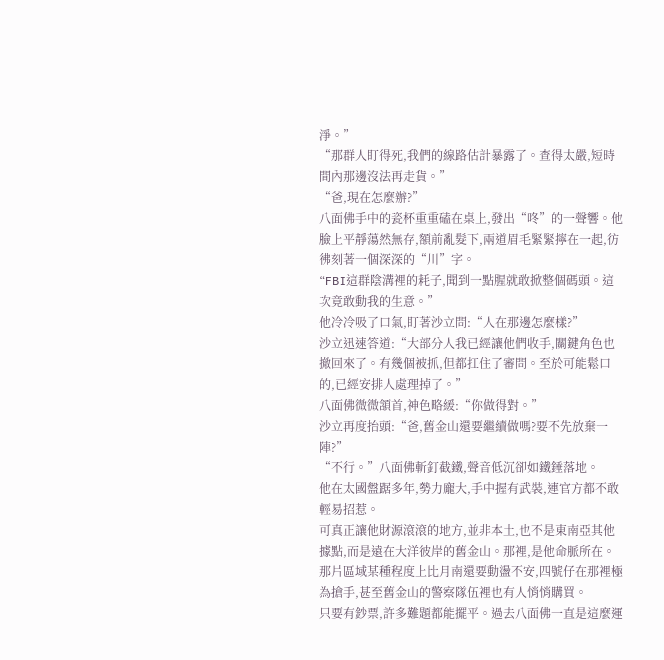淨。”
“那群人盯得死,我們的線路估計暴露了。查得太嚴,短時間內那邊沒法再走貨。”
“爸,現在怎麼辦?”
八面佛手中的瓷杯重重磕在桌上,發出“咚”的一聲響。他臉上平靜蕩然無存,額前亂髮下,兩道眉毛緊緊擰在一起,彷彿刻著一個深深的“川”字。
“FBI這群陰溝裡的耗子,聞到一點腥就敢掀整個碼頭。這次竟敢動我的生意。”
他冷冷吸了口氣,盯著沙立問:“人在那邊怎麼樣?”
沙立迅速答道:“大部分人我已經讓他們收手,關鍵角色也撤回來了。有幾個被抓,但都扛住了審問。至於可能鬆口的,已經安排人處理掉了。”
八面佛微微頷首,神色略緩:“你做得對。”
沙立再度抬頭:“爸,舊金山還要繼續做嗎?要不先放棄一陣?”
“不行。”八面佛斬釘截鐵,聲音低沉卻如鐵錘落地。
他在太國盤踞多年,勢力龐大,手中握有武裝,連官方都不敢輕易招惹。
可真正讓他財源滾滾的地方,並非本土,也不是東南亞其他據點,而是遠在大洋彼岸的舊金山。那裡,是他命脈所在。
那片區域某種程度上比月南還要動盪不安,四號仔在那裡極為搶手,甚至舊金山的警察隊伍裡也有人悄悄購買。
只要有鈔票,許多難題都能擺平。過去八面佛一直是這麼運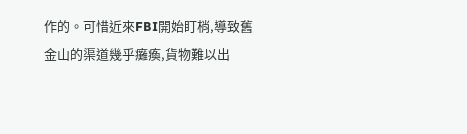作的。可惜近來FBI開始盯梢,導致舊金山的渠道幾乎癱瘓,貨物難以出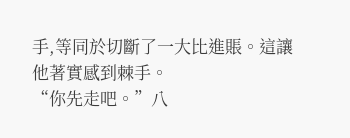手,等同於切斷了一大比進賬。這讓他著實感到棘手。
“你先走吧。”八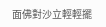面佛對沙立輕輕擺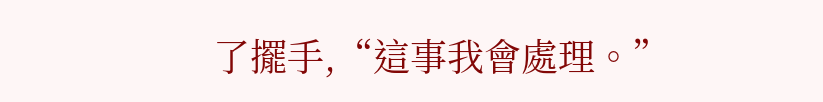了擺手,“這事我會處理。”